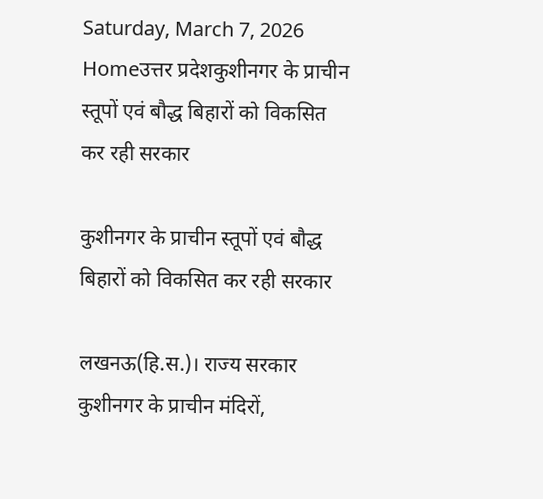Saturday, March 7, 2026
Homeउत्तर प्रदेशकुशीनगर के प्राचीन स्तूपों एवं बौद्ध बिहारों को विकसित कर रही सरकार

कुशीनगर के प्राचीन स्तूपों एवं बौद्ध बिहारों को विकसित कर रही सरकार

लखनऊ(हि.स.)। राज्य सरकार कुशीनगर के प्राचीन मंदिरों,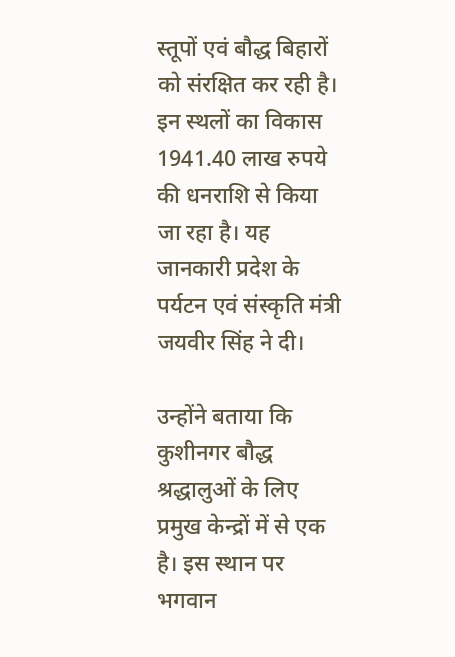स्तूपों एवं बौद्ध बिहारों को संरक्षित कर रही है। इन स्थलों का विकास 1941.40 लाख रुपये की धनराशि से किया जा रहा है। यह जानकारी प्रदेश के पर्यटन एवं संस्कृति मंत्री जयवीर सिंह ने दी।

उन्होंने बताया कि कुशीनगर बौद्ध श्रद्धालुओं के लिए प्रमुख केन्द्रों में से एक है। इस स्थान पर भगवान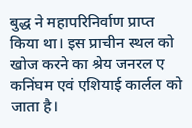बुद्ध ने महापरिनिर्वाण प्राप्त किया था। इस प्राचीन स्थल को खोज करने का श्रेय जनरल ए कनिंघम एवं एशियाई कार्लल को जाता है।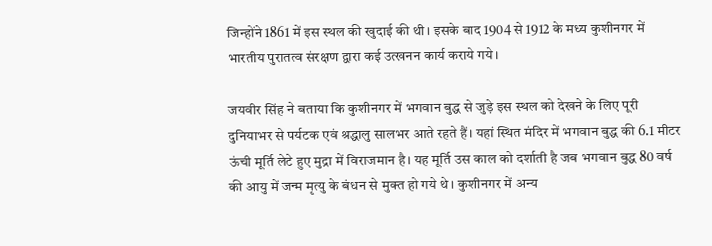जिन्होंने 1861 में इस स्थल की खुदाई की थी। इसके बाद 1904 से 1912 के मध्य कुशीनगर में भारतीय पुरातत्व संरक्षण द्वारा कई उत्खनन कार्य कराये गये।

जयवीर सिंह ने बताया कि कुशीनगर में भगवान बुद्ध से जुड़े इस स्थल को देखने के लिए पूरी दुनियाभर से पर्यटक एवं श्रद्धालु सालभर आते रहते हैं। यहां स्थित मंदिर में भगवान बुद्ध की 6.1 मीटर ऊंची मूर्ति लेटे हुए मुद्रा में विराजमान है। यह मूर्ति उस काल को दर्शाती है जब भगवान बुद्ध 80 वर्ष की आयु में जन्म मृत्यु के बंधन से मुक्त हो गये थे। कुशीनगर में अन्य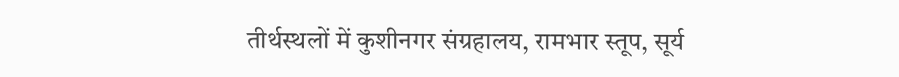तीर्थस्थलों में कुशीनगर संग्रहालय, रामभार स्तूप, सूर्य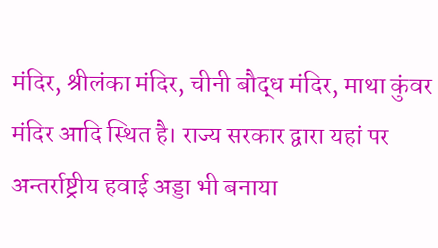मंदिर, श्रीलंका मंदिर, चीनी बौद्ध मंदिर, माथा कुंवर मंदिर आदि स्थित है। राज्य सरकार द्वारा यहां पर अन्तर्राष्ट्रीय हवाई अड्डा भी बनाया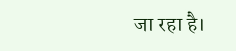जा रहा है।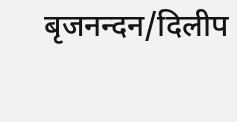बृजनन्दन/दिलीप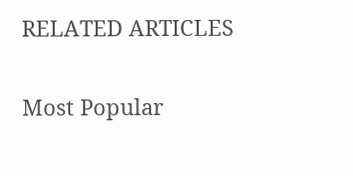RELATED ARTICLES

Most Popular